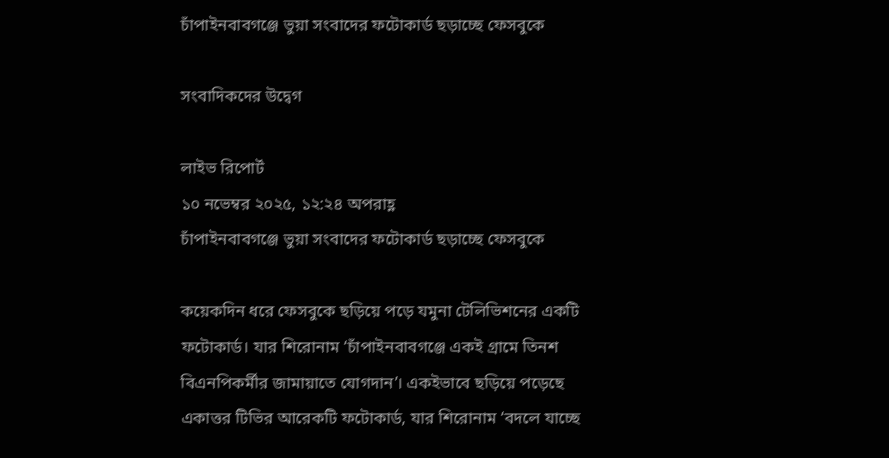চাঁপাইনবাবগঞ্জে ভুয়া সংবাদের ফটোকার্ড ছড়াচ্ছে ফেসবুকে

সংবাদিকদের উদ্বেগ

লাইভ রিপোর্ট
১০ নভেম্বর ২০২৫, ১২:২৪ অপরাহ্ণ
চাঁপাইনবাবগঞ্জে ভুয়া সংবাদের ফটোকার্ড ছড়াচ্ছে ফেসবুকে

কয়েকদিন ধরে ফেসবুকে ছড়িয়ে পড়ে যমুনা টেলিভিশনের একটি ফটোকার্ড। যার শিরোনাম ‘চাঁপাইনবাবগঞ্জে একই গ্রামে তিনশ বিএনপিকর্মীর জামায়াতে যোগদান’। একইভাবে ছড়িয়ে পড়েছে একাত্তর টিভির আরেকটি ফটোকার্ড, যার শিরোনাম ‘বদলে যাচ্ছে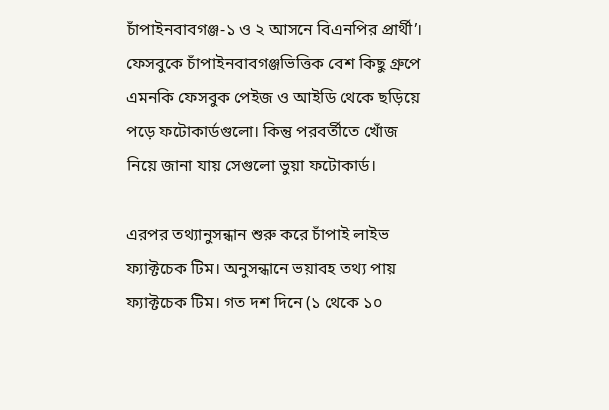চাঁপাইনবাবগঞ্জ-১ ও ২ আসনে বিএনপির প্রার্থী’। ফেসবুকে চাঁপাইনবাবগঞ্জভিত্তিক বেশ কিছু গ্রুপে এমনকি ফেসবুক পেইজ ও আইডি থেকে ছড়িয়ে পড়ে ফটোকার্ডগুলো। কিন্তু পরবর্তীতে খোঁজ নিয়ে জানা যায় সেগুলো ভুয়া ফটোকার্ড।

এরপর তথ্যানুসন্ধান শুরু করে চাঁপাই লাইভ ফ্যাক্টচেক টিম। অনুসন্ধানে ভয়াবহ তথ্য পায় ফ্যাক্টচেক টিম। গত দশ দিনে (১ থেকে ১০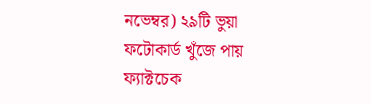নভেম্বর) ২৯টি ভুয়া ফটোকার্ড খুঁজে পায় ফ্যাক্টচেক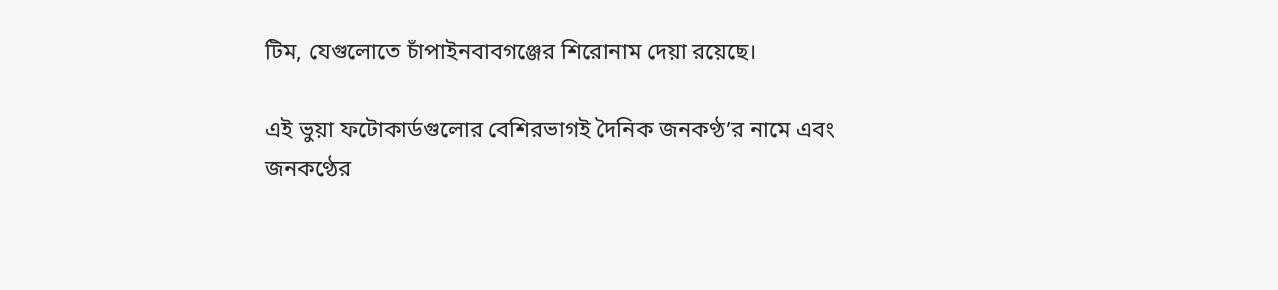টিম, যেগুলোতে চাঁপাইনবাবগঞ্জের শিরোনাম দেয়া রয়েছে।

এই ভুয়া ফটোকার্ডগুলোর বেশিরভাগই দৈনিক জনকণ্ঠ’র নামে এবং জনকণ্ঠের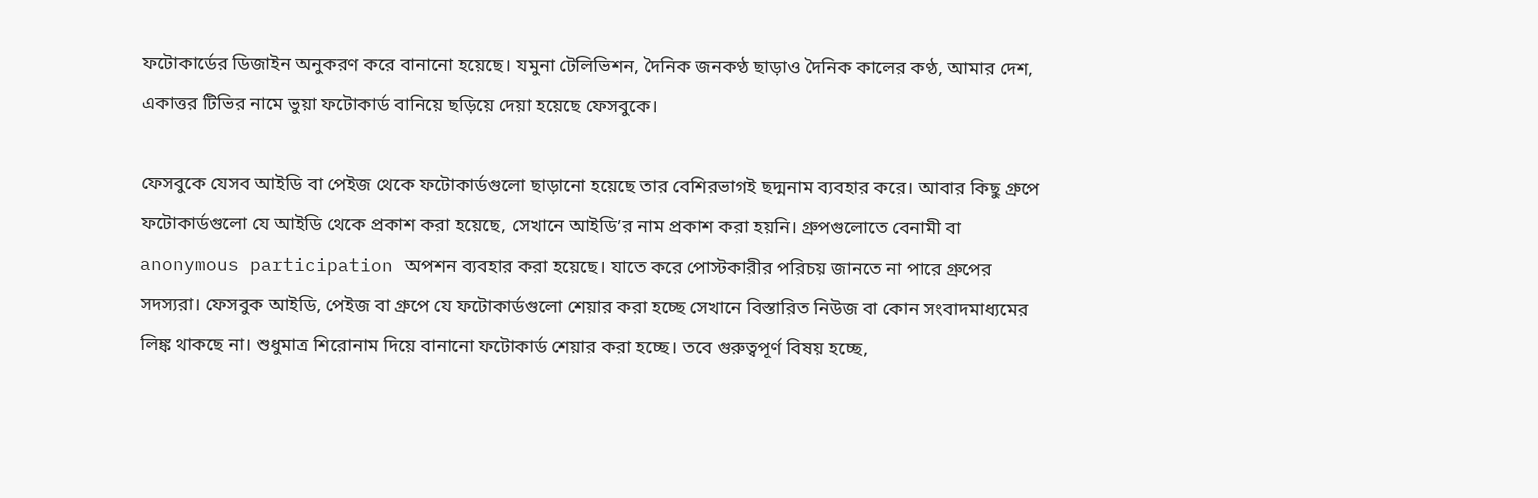ফটোকার্ডের ডিজাইন অনুকরণ করে বানানো হয়েছে। যমুনা টেলিভিশন, দৈনিক জনকণ্ঠ ছাড়াও দৈনিক কালের কণ্ঠ, আমার দেশ, একাত্তর টিভির নামে ভুয়া ফটোকার্ড বানিয়ে ছড়িয়ে দেয়া হয়েছে ফেসবুকে।

ফেসবুকে যেসব আইডি বা পেইজ থেকে ফটোকার্ডগুলো ছাড়ানো হয়েছে তার বেশিরভাগই ছদ্মনাম ব্যবহার করে। আবার কিছু গ্রুপে ফটোকার্ডগুলো যে আইডি থেকে প্রকাশ করা হয়েছে, সেখানে আইডি’র নাম প্রকাশ করা হয়নি। গ্রুপগুলোতে বেনামী বা anonymous participation অপশন ব্যবহার করা হয়েছে। যাতে করে পোস্টকারীর পরিচয় জানতে না পারে গ্রুপের সদস্যরা। ফেসবুক আইডি, পেইজ বা গ্রুপে যে ফটোকার্ডগুলো শেয়ার করা হচ্ছে সেখানে বিস্তারিত নিউজ বা কোন সংবাদমাধ্যমের লিঙ্ক থাকছে না। শুধুমাত্র শিরোনাম দিয়ে বানানো ফটোকার্ড শেয়ার করা হচ্ছে। তবে গুরুত্বপূর্ণ বিষয় হচ্ছে,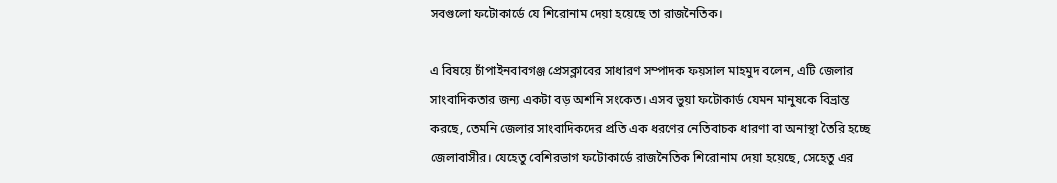সবগুলো ফটোকার্ডে যে শিরোনাম দেয়া হয়েছে তা রাজনৈতিক।

এ বিষয়ে চাঁপাইনবাবগঞ্জ প্রেসক্লাবের সাধারণ সম্পাদক ফয়সাল মাহমুদ বলেন, এটি জেলার সাংবাদিকতার জন্য একটা বড় অশনি সংকেত। এসব ভুয়া ফটোকার্ড যেমন মানুষকে বিভ্রান্ত করছে, তেমনি জেলার সাংবাদিকদের প্রতি এক ধরণের নেতিবাচক ধারণা বা অনাস্থা তৈরি হচ্ছে জেলাবাসীর। যেহেতু বেশিরভাগ ফটোকার্ডে রাজনৈতিক শিরোনাম দেয়া হয়েছে, সেহেতু এর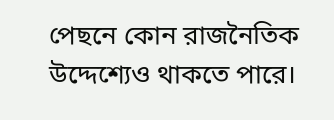পেছনে কোন রাজনৈতিক উদ্দেশ্যেও থাকতে পারে।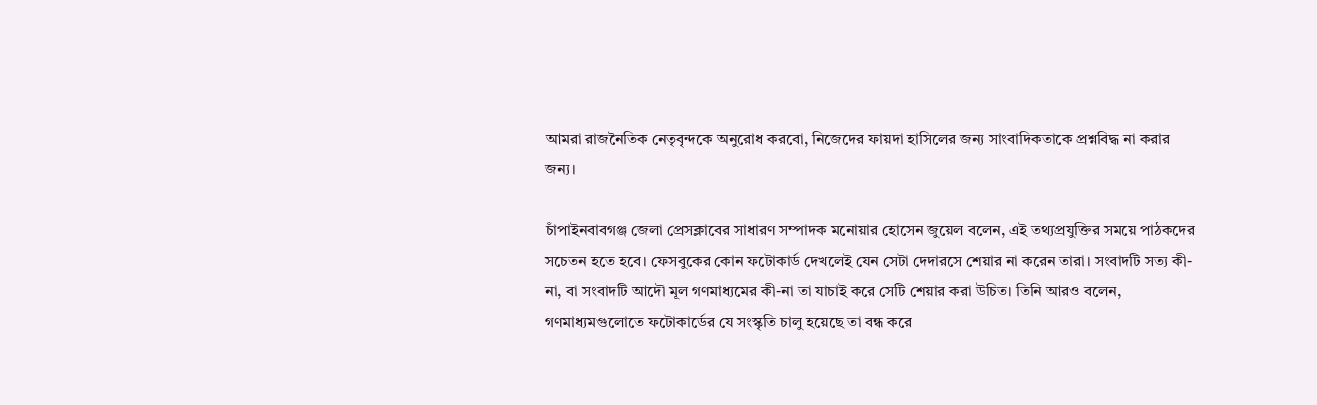আমরা রাজনৈতিক নেতৃবৃন্দকে অনুরোধ করবো, নিজেদের ফায়দা হাসিলের জন্য সাংবাদিকতাকে প্রশ্নবিদ্ধ না করার জন্য।

চাঁপাইনবাবগঞ্জ জেলা প্রেসক্লাবের সাধারণ সম্পাদক মনোয়ার হোসেন জুয়েল বলেন, এই তথ্যপ্রযুক্তির সময়ে পাঠকদের সচেতন হতে হবে। ফেসবুকের কোন ফটোকার্ড দেখলেই যেন সেটা দেদারসে শেয়ার না করেন তারা। সংবাদটি সত্য কী-না, বা সংবাদটি আদৌ মূল গণমাধ্যমের কী-না তা যাচাই করে সেটি শেয়ার করা উচিত। তিনি আরও বলেন, গণমাধ্যমগুলোতে ফটোকার্ডের যে সংস্কৃতি চালু হয়েছে তা বন্ধ করে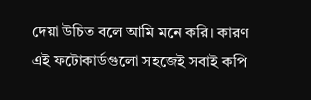দেয়া উচিত বলে আমি মনে করি। কারণ এই ফটোকার্ডগুলো সহজেই সবাই কপি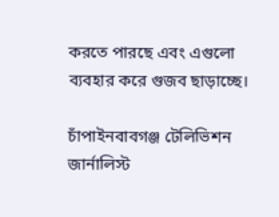করতে পারছে এবং এগুলো ব্যবহার করে গুজব ছাড়াচ্ছে।

চাঁপাইনবাবগঞ্জ টেলিভিশন জার্নালিস্ট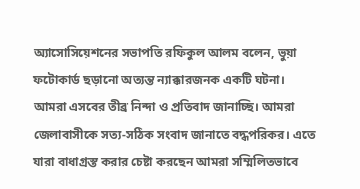অ্যাসোসিয়েশনের সভাপতি রফিকুল আলম বলেন, ভুয়া ফটোকার্ড ছড়ানো অত্যন্ত ন্যাক্কারজনক একটি ঘটনা। আমরা এসবের তীব্র নিন্দা ও প্রতিবাদ জানাচ্ছি। আমরা জেলাবাসীকে সত্য-সঠিক সংবাদ জানাতে বদ্ধপরিকর। এতে যারা বাধাগ্রস্ত করার চেষ্টা করছেন আমরা সম্মিলিতভাবে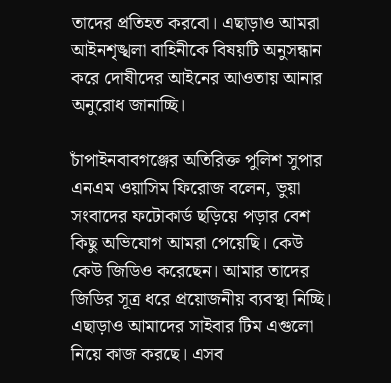তাদের প্রতিহত করবো। এছাড়াও আমরা আইনশৃঙ্খলা বাহিনীকে বিষয়টি অনুসন্ধান করে দোষীদের আইনের আওতায় আনার অনুরোধ জানাচ্ছি।

চাঁপাইনবাবগঞ্জের অতিরিক্ত পুলিশ সুপার এনএম ওয়াসিম ফিরোজ বলেন, ভুয়া সংবাদের ফটোকার্ড ছড়িয়ে পড়ার বেশ কিছু অভিযোগ আমরা পেয়েছি। কেউ কেউ জিডিও করেছেন। আমার তাদের জিডির সূত্র ধরে প্রয়োজনীয় ব্যবস্থা নিচ্ছি। এছাড়াও আমাদের সাইবার টিম এগুলো নিয়ে কাজ করছে। এসব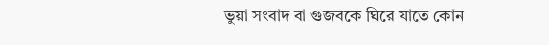ভুয়া সংবাদ বা গুজবকে ঘিরে যাতে কোন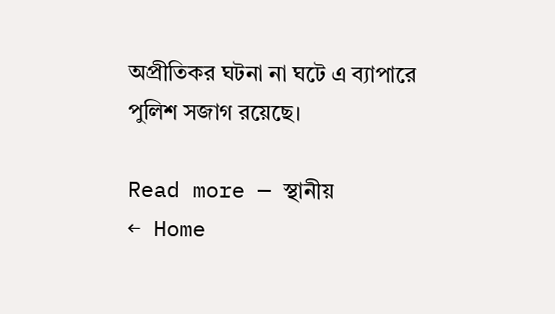অপ্রীতিকর ঘটনা না ঘটে এ ব্যাপারে পুলিশ সজাগ রয়েছে।

Read more — স্থানীয়
← Home